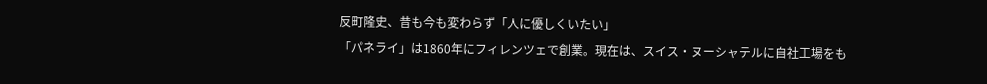反町隆史、昔も今も変わらず「人に優しくいたい」
「パネライ」は1860年にフィレンツェで創業。現在は、スイス・ヌーシャテルに自社工場をも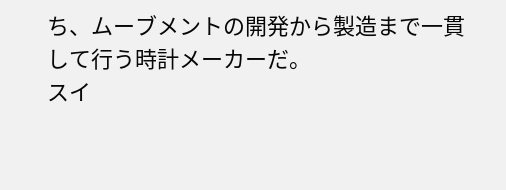ち、ムーブメントの開発から製造まで一貫して行う時計メーカーだ。
スイ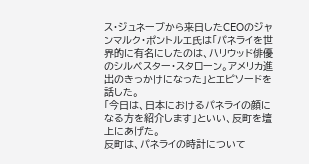ス・ジュネーブから来日したCEOのジャンマルク・ポントルエ氏は「パネライを世界的に有名にしたのは、ハリウッド俳優のシルベスター・スタローン。アメリカ進出のきっかけになった」とエピソードを話した。
「今日は、日本におけるパネライの顔になる方を紹介します」といい、反町を壇上にあげた。
反町は、パネライの時計について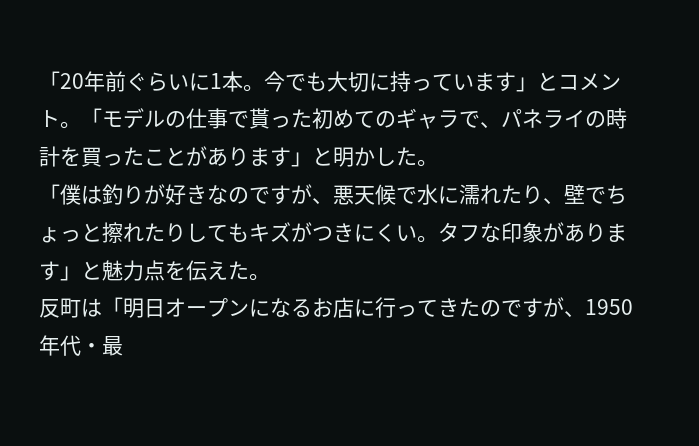「20年前ぐらいに1本。今でも大切に持っています」とコメント。「モデルの仕事で貰った初めてのギャラで、パネライの時計を買ったことがあります」と明かした。
「僕は釣りが好きなのですが、悪天候で水に濡れたり、壁でちょっと擦れたりしてもキズがつきにくい。タフな印象があります」と魅力点を伝えた。
反町は「明日オープンになるお店に行ってきたのですが、1950年代・最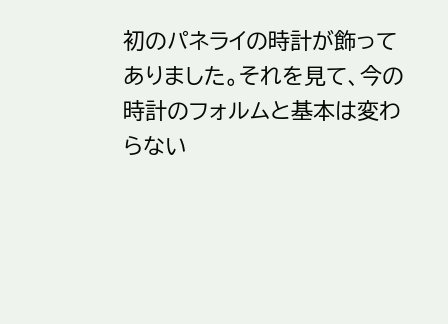初のパネライの時計が飾ってありました。それを見て、今の時計のフォルムと基本は変わらない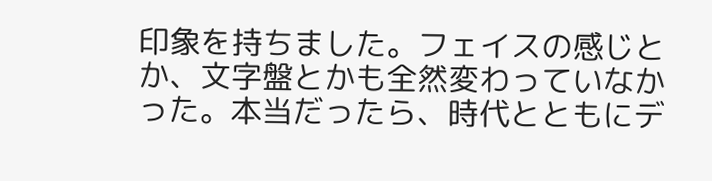印象を持ちました。フェイスの感じとか、文字盤とかも全然変わっていなかった。本当だったら、時代とともにデ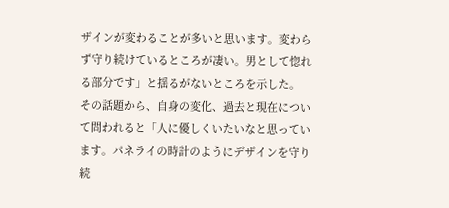ザインが変わることが多いと思います。変わらず守り続けているところが凄い。男として惚れる部分です」と揺るがないところを示した。
その話題から、自身の変化、過去と現在について問われると「人に優しくいたいなと思っています。パネライの時計のようにデザインを守り続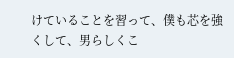けていることを習って、僕も芯を強くして、男らしくこ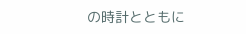の時計とともに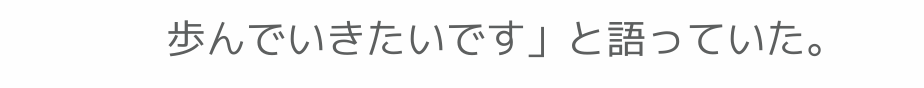歩んでいきたいです」と語っていた。